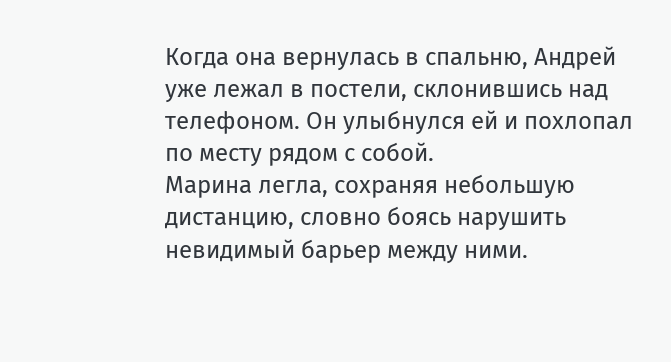Когда она вернулась в спальню, Андрей уже лежал в постели, склонившись над телефоном. Он улыбнулся ей и похлопал по месту рядом с собой.
Марина легла, сохраняя небольшую дистанцию, словно боясь нарушить невидимый барьер между ними.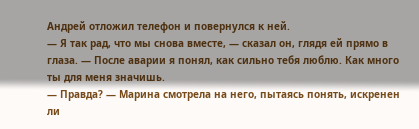Андрей отложил телефон и повернулся к ней.
— Я так рад, что мы снова вместе, — сказал он, глядя ей прямо в глаза. — После аварии я понял, как сильно тебя люблю. Как много ты для меня значишь.
— Правда? — Марина смотрела на него, пытаясь понять, искренен ли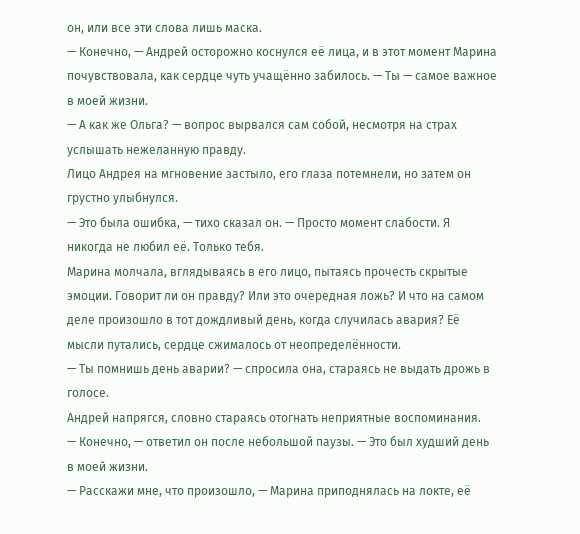он, или все эти слова лишь маска.
— Конечно, — Андрей осторожно коснулся её лица, и в этот момент Марина почувствовала, как сердце чуть учащённо забилось. — Ты — самое важное в моей жизни.
— А как же Ольга? — вопрос вырвался сам собой, несмотря на страх услышать нежеланную правду.
Лицо Андрея на мгновение застыло, его глаза потемнели, но затем он грустно улыбнулся.
— Это была ошибка, — тихо сказал он. — Просто момент слабости. Я никогда не любил её. Только тебя.
Марина молчала, вглядываясь в его лицо, пытаясь прочесть скрытые эмоции. Говорит ли он правду? Или это очередная ложь? И что на самом деле произошло в тот дождливый день, когда случилась авария? Её мысли путались, сердце сжималось от неопределённости.
— Ты помнишь день аварии? — спросила она, стараясь не выдать дрожь в голосе.
Андрей напрягся, словно стараясь отогнать неприятные воспоминания.
— Конечно, — ответил он после небольшой паузы. — Это был худший день в моей жизни.
— Расскажи мне, что произошло, — Марина приподнялась на локте, её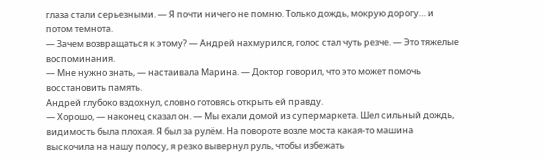глаза стали серьезными. — Я почти ничего не помню. Только дождь, мокрую дорогу… и потом темнота.
— Зачем возвращаться к этому? — Андрей нахмурился, голос стал чуть резче. — Это тяжелые воспоминания.
— Мне нужно знать, — настаивала Марина. — Доктор говорил, что это может помочь восстановить память.
Андрей глубоко вздохнул, словно готовясь открыть ей правду.
— Хорошо, — наконец сказал он. — Мы ехали домой из супермаркета. Шел сильный дождь, видимость была плохая. Я был за рулём. На повороте возле моста какая-то машина выскочила на нашу полосу, я резко вывернул руль, чтобы избежать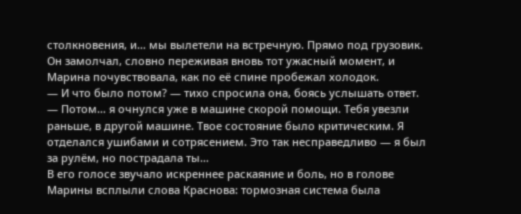столкновения, и… мы вылетели на встречную. Прямо под грузовик.
Он замолчал, словно переживая вновь тот ужасный момент, и Марина почувствовала, как по её спине пробежал холодок.
— И что было потом? — тихо спросила она, боясь услышать ответ.
— Потом… я очнулся уже в машине скорой помощи. Тебя увезли раньше, в другой машине. Твое состояние было критическим. Я отделался ушибами и сотрясением. Это так несправедливо — я был за рулём, но пострадала ты…
В его голосе звучало искреннее раскаяние и боль, но в голове Марины всплыли слова Краснова: тормозная система была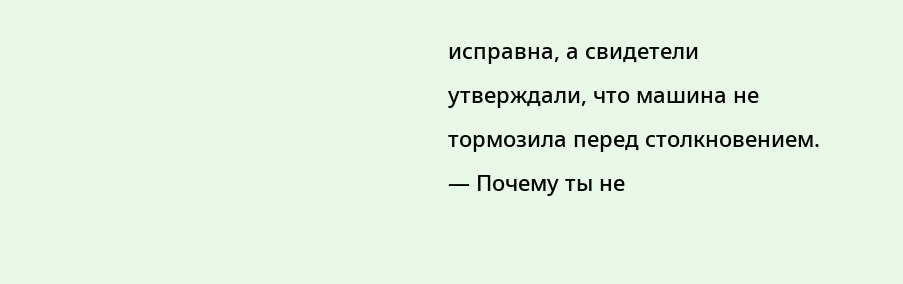исправна, а свидетели утверждали, что машина не тормозила перед столкновением.
— Почему ты не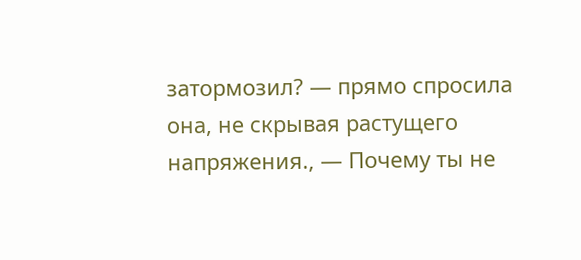затормозил? — прямо спросила она, не скрывая растущего напряжения., — Почему ты не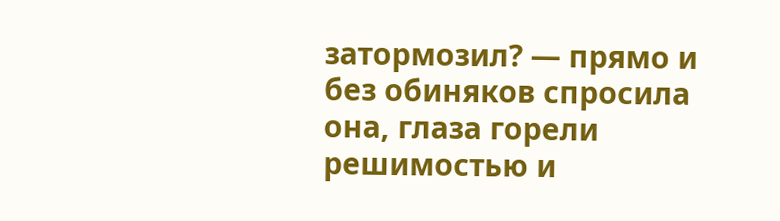затормозил? — прямо и без обиняков спросила она, глаза горели решимостью и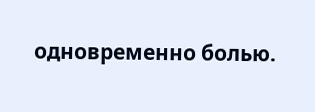одновременно болью.